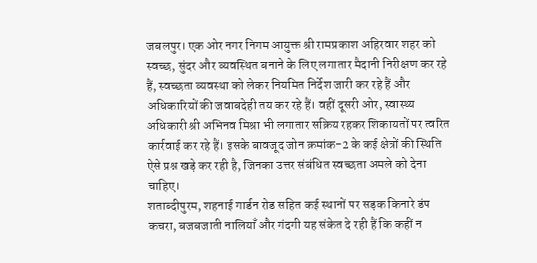जबलपुर। एक ओर नगर निगम आयुक्त श्री रामप्रकाश अहिरवार शहर को स्वच्छ, सुंदर और व्यवस्थित बनाने के लिए लगातार मैदानी निरीक्षण कर रहे हैं, स्वच्छता व्यवस्था को लेकर नियमित निर्देश जारी कर रहे हैं और अधिकारियों की जवाबदेही तय कर रहे हैं। वहीं दूसरी ओर, स्वास्थ्य अधिकारी श्री अभिनव मिश्रा भी लगातार सक्रिय रहकर शिकायतों पर त्वरित कार्रवाई कर रहे हैं। इसके बावजूद जोन क्रमांक-2 के कई क्षेत्रों की स्थिति ऐसे प्रश्न खड़े कर रही है, जिनका उत्तर संबंधित स्वच्छता अमले को देना चाहिए।
शताब्दीपुरम, शहनाई गार्डन रोड सहित कई स्थानों पर सड़क किनारे डंप कचरा, बजबजाती नालियाँ और गंदगी यह संकेत दे रही हैं कि कहीं न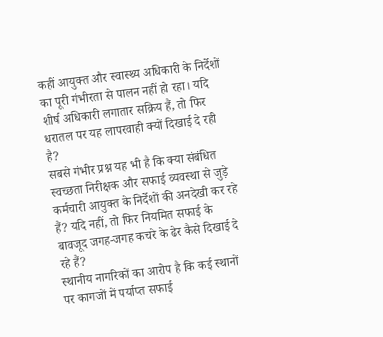कहीं आयुक्त और स्वास्थ्य अधिकारी के निर्देशों का पूरी गंभीरता से पालन नहीं हो रहा। यदि शीर्ष अधिकारी लगातार सक्रिय हैं, तो फिर धरातल पर यह लापरवाही क्यों दिखाई दे रही है?
सबसे गंभीर प्रश्न यह भी है कि क्या संबंधित स्वच्छता निरीक्षक और सफाई व्यवस्था से जुड़े कर्मचारी आयुक्त के निर्देशों की अनदेखी कर रहे हैं? यदि नहीं, तो फिर नियमित सफाई के बावजूद जगह-जगह कचरे के ढेर कैसे दिखाई दे रहे हैं?
स्थानीय नागरिकों का आरोप है कि कई स्थानों पर कागजों में पर्याप्त सफाई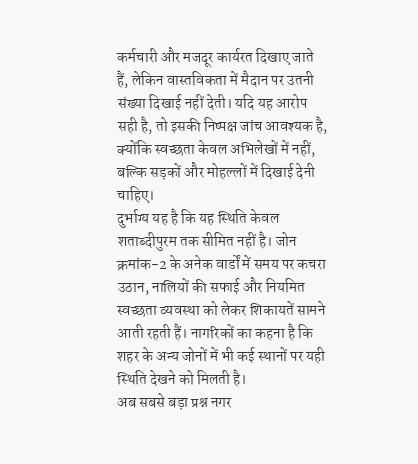कर्मचारी और मजदूर कार्यरत दिखाए जाते हैं, लेकिन वास्तविकता में मैदान पर उतनी संख्या दिखाई नहीं देती। यदि यह आरोप सही है, तो इसकी निष्पक्ष जांच आवश्यक है, क्योंकि स्वच्छता केवल अभिलेखों में नहीं, बल्कि सड़कों और मोहल्लों में दिखाई देनी चाहिए।
दुर्भाग्य यह है कि यह स्थिति केवल शताब्दीपुरम तक सीमित नहीं है। जोन क्रमांक-2 के अनेक वार्डों में समय पर कचरा उठान, नालियों की सफाई और नियमित स्वच्छता व्यवस्था को लेकर शिकायतें सामने आती रहती हैं। नागरिकों का कहना है कि शहर के अन्य जोनों में भी कई स्थानों पर यही स्थिति देखने को मिलती है।
अब सबसे बड़ा प्रश्न नगर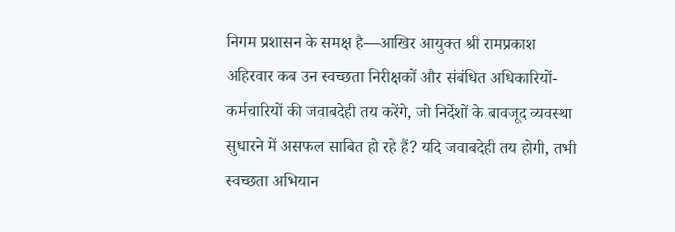निगम प्रशासन के समक्ष है—आखिर आयुक्त श्री रामप्रकाश अहिरवार कब उन स्वच्छता निरीक्षकों और संबंधित अधिकारियों-कर्मचारियों की जवाबदेही तय करेंगे, जो निर्देशों के बावजूद व्यवस्था सुधारने में असफल साबित हो रहे हैं? यदि जवाबदेही तय होगी, तभी स्वच्छता अभियान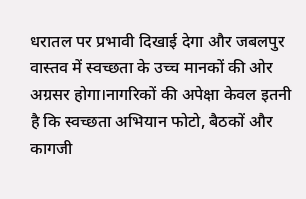धरातल पर प्रभावी दिखाई देगा और जबलपुर वास्तव में स्वच्छता के उच्च मानकों की ओर अग्रसर होगा।नागरिकों की अपेक्षा केवल इतनी है कि स्वच्छता अभियान फोटो, बैठकों और कागजी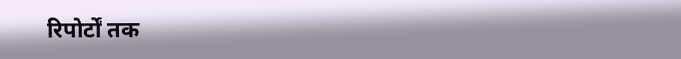रिपोर्टों तक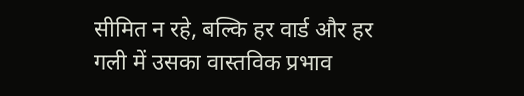सीमित न रहे, बल्कि हर वार्ड और हर गली में उसका वास्तविक प्रभाव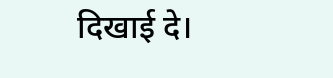दिखाई दे।